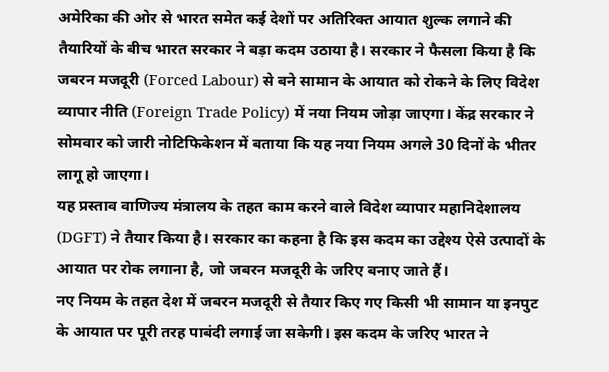अमेरिका की ओर से भारत समेत कई देशों पर अतिरिक्त आयात शुल्क लगाने की तैयारियों के बीच भारत सरकार ने बड़ा कदम उठाया है। सरकार ने फैसला किया है कि जबरन मजदूरी (Forced Labour) से बने सामान के आयात को रोकने के लिए विदेश व्यापार नीति (Foreign Trade Policy) में नया नियम जोड़ा जाएगा। केंद्र सरकार ने सोमवार को जारी नोटिफिकेशन में बताया कि यह नया नियम अगले 30 दिनों के भीतर लागू हो जाएगा।
यह प्रस्ताव वाणिज्य मंत्रालय के तहत काम करने वाले विदेश व्यापार महानिदेशालय (DGFT) ने तैयार किया है। सरकार का कहना है कि इस कदम का उद्देश्य ऐसे उत्पादों के आयात पर रोक लगाना है, जो जबरन मजदूरी के जरिए बनाए जाते हैं।
नए नियम के तहत देश में जबरन मजदूरी से तैयार किए गए किसी भी सामान या इनपुट के आयात पर पूरी तरह पाबंदी लगाई जा सकेगी। इस कदम के जरिए भारत ने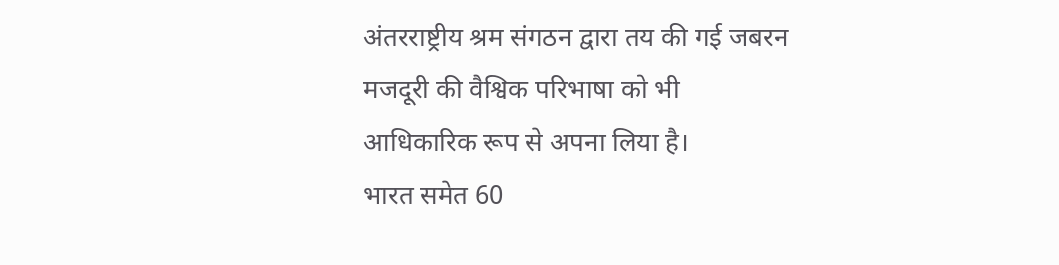अंतरराष्ट्रीय श्रम संगठन द्वारा तय की गई जबरन मजदूरी की वैश्विक परिभाषा को भी आधिकारिक रूप से अपना लिया है।
भारत समेत 60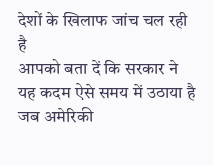देशों के खिलाफ जांच चल रही है
आपको बता दें कि सरकार ने यह कदम ऐसे समय में उठाया है जब अमेरिकी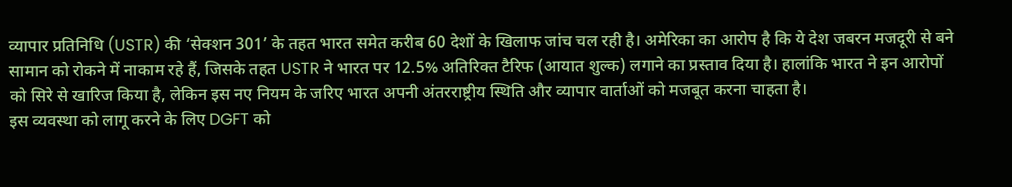व्यापार प्रतिनिधि (USTR) की ‘सेक्शन 301’ के तहत भारत समेत करीब 60 देशों के खिलाफ जांच चल रही है। अमेरिका का आरोप है कि ये देश जबरन मजदूरी से बने सामान को रोकने में नाकाम रहे हैं, जिसके तहत USTR ने भारत पर 12.5% अतिरिक्त टैरिफ (आयात शुल्क) लगाने का प्रस्ताव दिया है। हालांकि भारत ने इन आरोपों को सिरे से खारिज किया है, लेकिन इस नए नियम के जरिए भारत अपनी अंतरराष्ट्रीय स्थिति और व्यापार वार्ताओं को मजबूत करना चाहता है।
इस व्यवस्था को लागू करने के लिए DGFT को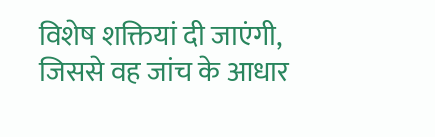विशेष शक्तियां दी जाएंगी, जिससे वह जांच के आधार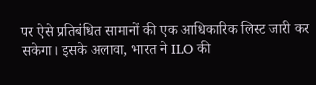पर ऐसे प्रतिबंधित सामानों की एक आधिकारिक लिस्ट जारी कर सकेगा। इसके अलावा, भारत ने ILO की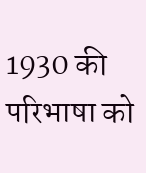1930 की परिभाषा को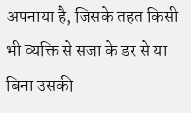अपनाया है, जिसके तहत किसी भी व्यक्ति से सजा के डर से या बिना उसकी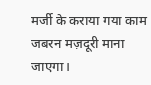मर्जी के कराया गया काम जबरन मज़दूरी माना जाएगा।